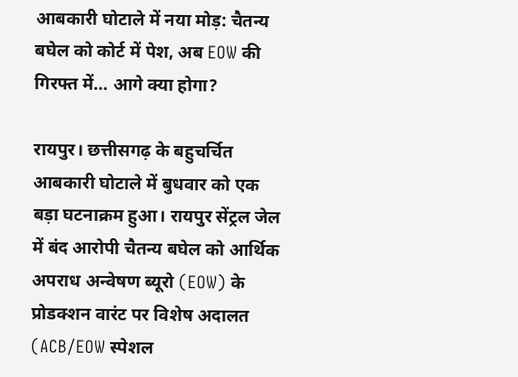आबकारी घोटाले में नया मोड़: चैतन्य बघेल को कोर्ट में पेश, अब EOW की गिरफ्त में… आगे क्या होगा?

रायपुर। छत्तीसगढ़ के बहुचर्चित आबकारी घोटाले में बुधवार को एक बड़ा घटनाक्रम हुआ। रायपुर सेंट्रल जेल में बंद आरोपी चैतन्य बघेल को आर्थिक अपराध अन्वेषण ब्यूरो (EOW) के प्रोडक्शन वारंट पर विशेष अदालत (ACB/EOW स्पेशल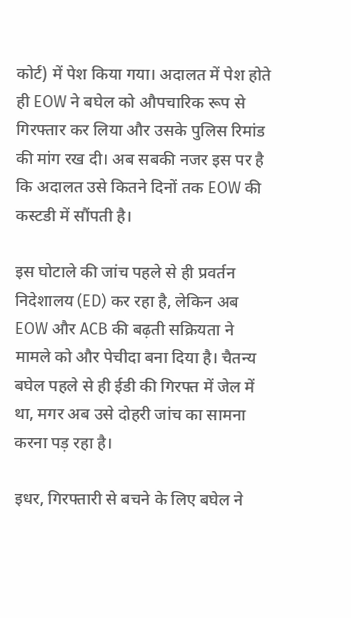कोर्ट) में पेश किया गया। अदालत में पेश होते ही EOW ने बघेल को औपचारिक रूप से गिरफ्तार कर लिया और उसके पुलिस रिमांड की मांग रख दी। अब सबकी नजर इस पर है कि अदालत उसे कितने दिनों तक EOW की कस्टडी में सौंपती है।

इस घोटाले की जांच पहले से ही प्रवर्तन निदेशालय (ED) कर रहा है, लेकिन अब EOW और ACB की बढ़ती सक्रियता ने मामले को और पेचीदा बना दिया है। चैतन्य बघेल पहले से ही ईडी की गिरफ्त में जेल में था, मगर अब उसे दोहरी जांच का सामना करना पड़ रहा है।

इधर, गिरफ्तारी से बचने के लिए बघेल ने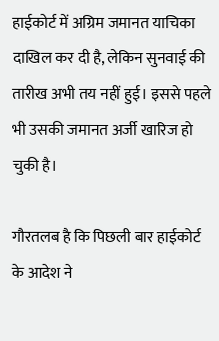हाईकोर्ट में अग्रिम जमानत याचिका दाखिल कर दी है, लेकिन सुनवाई की तारीख अभी तय नहीं हुई। इससे पहले भी उसकी जमानत अर्जी खारिज हो चुकी है।

गौरतलब है कि पिछली बार हाईकोर्ट के आदेश ने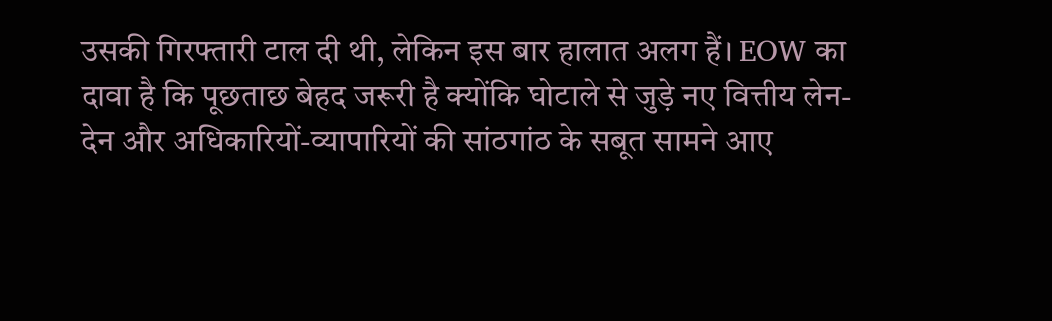उसकी गिरफ्तारी टाल दी थी, लेकिन इस बार हालात अलग हैं। EOW का दावा है कि पूछताछ बेहद जरूरी है क्योंकि घोटाले से जुड़े नए वित्तीय लेन-देन और अधिकारियों-व्यापारियों की सांठगांठ के सबूत सामने आए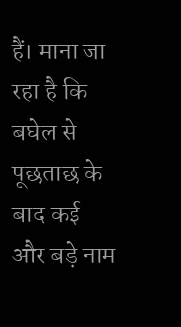हैं। माना जा रहा है कि बघेल से पूछताछ के बाद कई और बड़े नाम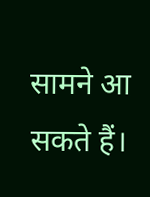सामने आ सकते हैं।